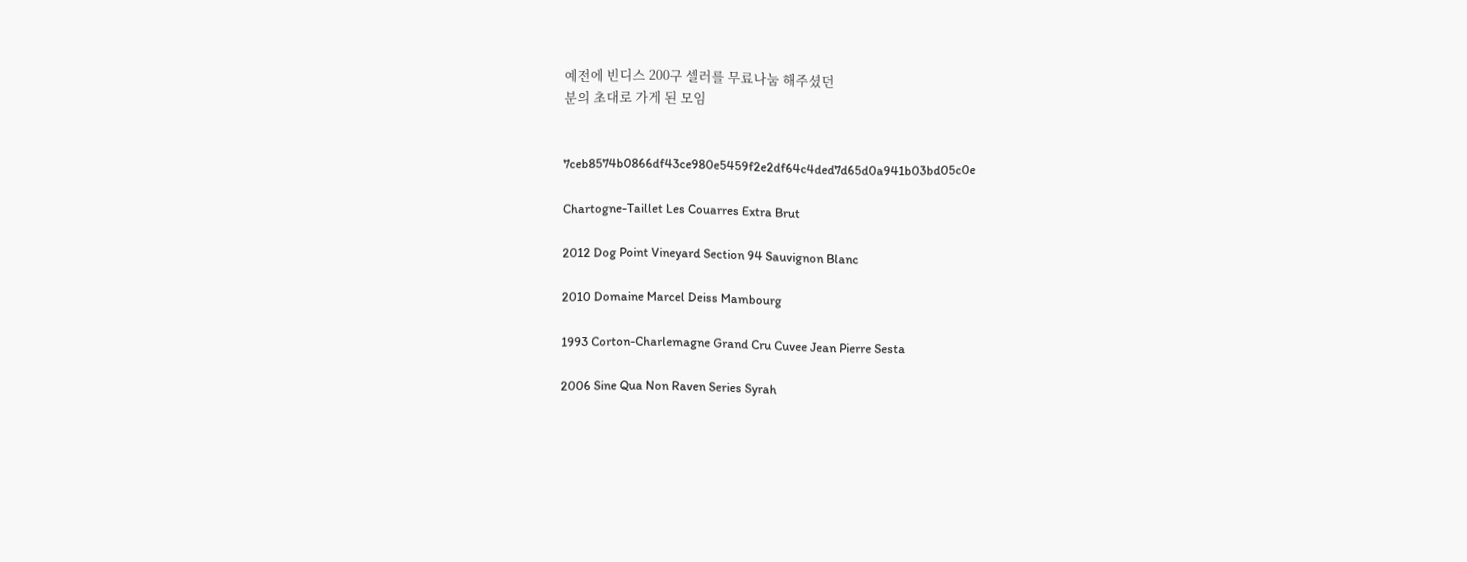예전에 빈디스 200구 셀러를 무료나눔 해주셨던
분의 초대로 가게 된 모임


7ceb8574b0866df43ce980e5459f2e2df64c4ded7d65d0a941b03bd05c0e

Chartogne-Taillet Les Couarres Extra Brut

2012 Dog Point Vineyard Section 94 Sauvignon Blanc

2010 Domaine Marcel Deiss Mambourg

1993 Corton-Charlemagne Grand Cru Cuvee Jean Pierre Sesta

2006 Sine Qua Non Raven Series Syrah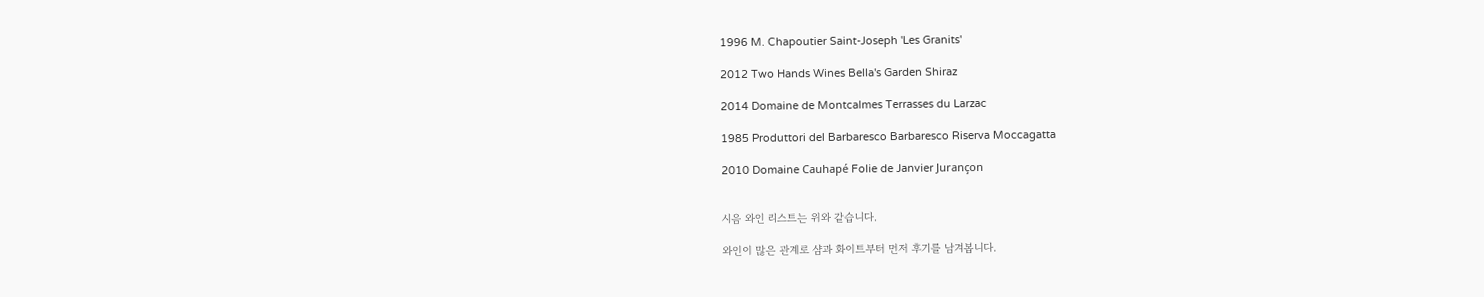1996 M. Chapoutier Saint-Joseph 'Les Granits'

2012 Two Hands Wines Bella's Garden Shiraz

2014 Domaine de Montcalmes Terrasses du Larzac

1985 Produttori del Barbaresco Barbaresco Riserva Moccagatta

2010 Domaine Cauhapé Folie de Janvier Jurançon


시음 와인 리스트는 위와 같습니다.

와인이 많은 관계로 샴과 화이트부터 먼저 후기를 남겨봅니다.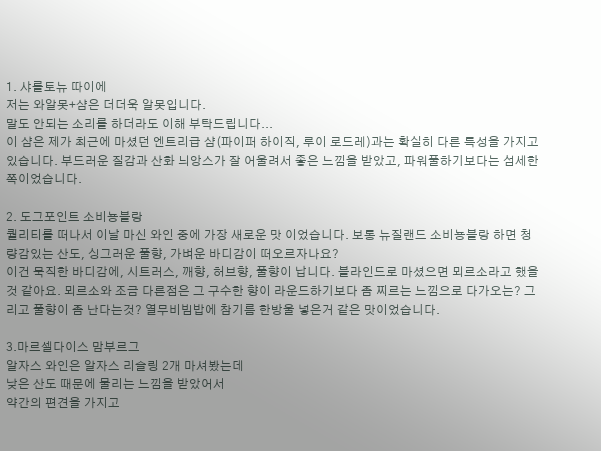1. 샤를토뉴 따이에
저는 와알못+샴은 더더욱 알못입니다.
말도 안되는 소리를 하더라도 이해 부탁드립니다...
이 샴은 제가 최근에 마셨던 엔트리급 샴(파이퍼 하이직, 루이 로드레)과는 확실히 다른 특성을 가지고 있습니다. 부드러운 질감과 산화 늬앙스가 잘 어울려서 좋은 느낌을 받았고, 파워풀하기보다는 섬세한 쪽이었습니다.

2. 도그포인트 소비뇽블랑
퀄리티를 떠나서 이날 마신 와인 중에 가장 새로운 맛 이었습니다. 보통 뉴질랜드 소비뇽블랑 하면 청량감있는 산도, 싱그러운 풀향, 가벼운 바디감이 떠오르자나요?
이건 묵직한 바디감에, 시트러스, 깨향, 허브향, 풀향이 납니다. 블라인드로 마셨으면 뫼르소라고 했을것 같아요. 뫼르소와 조금 다른점은 그 구수한 향이 라운드하기보다 좀 찌르는 느낌으로 다가오는? 그리고 풀향이 좀 난다는것? 열무비빔밥에 참기름 한방울 넣은거 같은 맛이었습니다.

3.마르셀다이스 맘부르그
알자스 와인은 알자스 리슬링 2개 마셔봤는데
낮은 산도 때문에 물리는 느낌을 받았어서
약간의 편견을 가지고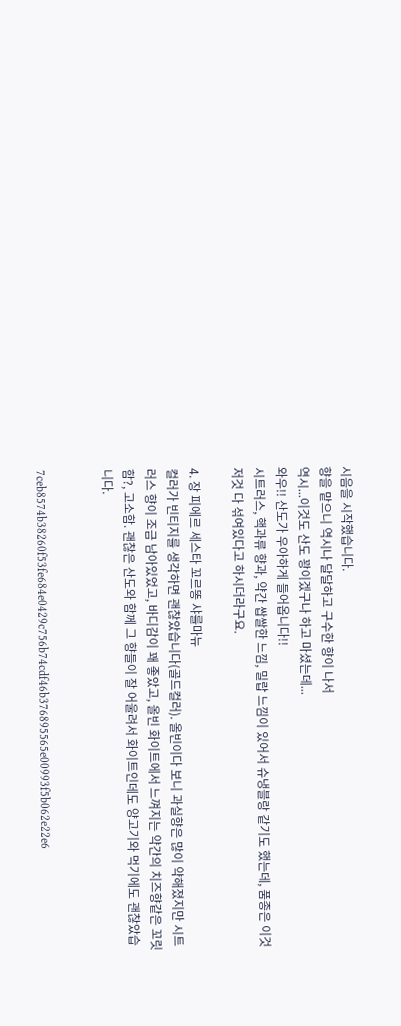시음을 시작했습니다.
향을 맡으니 역시나 달달하고 구수한 향이 나서
역시...이것도 산도 꽝이겠구나 하고 마셨는데...
와우!! 산도가 우아하게 들어옵니다!!
시트러스, 핵과류 향과, 약간 쌉쌀한 느낌, 밀랍 느낌이 있어서 슈냉블랑 같기도 했는데, 품종은 이것저것 다 섞여있다고 하시더라구요.

4. 장 피에르 세스타 꼬르똥 샤를마뉴
컬러가 빈티지를 생각하면 괜찮았습니다(골드컬러). 올빈이다 보니 과실향은 많이 약해졌지만 시트러스 향이 조금 남아있었고, 바디감이 꽤 좋았고, 올빈 화이트에서 느껴지는 약간의 치즈향같은 꼬릿함?, 고소함. 괜찮은 산도와 함께 그 향들이 잘 어울려서 화이트인데도 양고기와 먹기에도 괜찮았습니다.


7ceb8574b38260f53fe684e0429c756b74cdf46b376895565e00993f5b062e22e6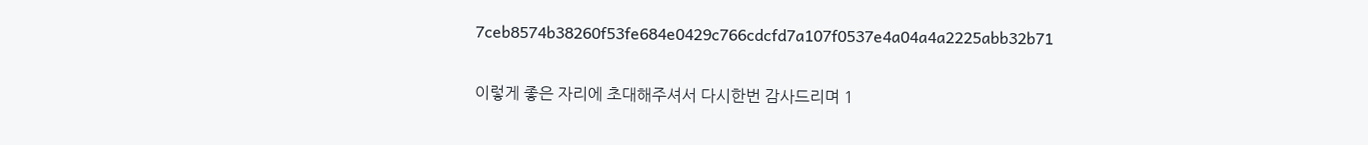7ceb8574b38260f53fe684e0429c766cdcfd7a107f0537e4a04a4a2225abb32b71

이렇게 좋은 자리에 초대해주셔서 다시한번 감사드리며 1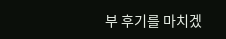부 후기를 마치겠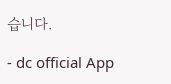습니다.

- dc official App